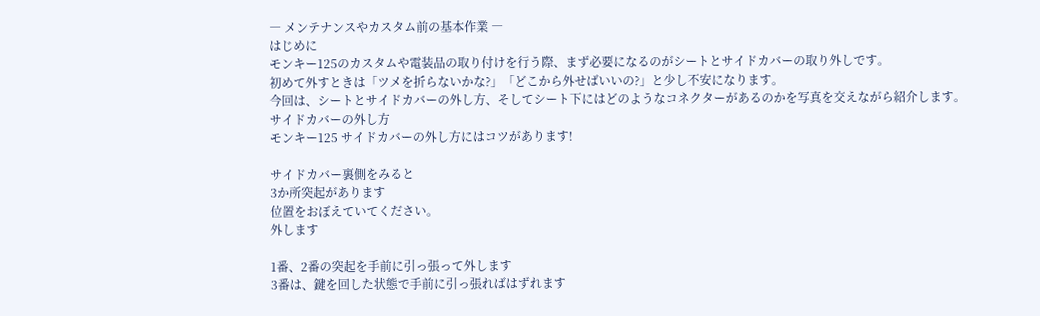― メンテナンスやカスタム前の基本作業 ―
はじめに
モンキー125のカスタムや電装品の取り付けを行う際、まず必要になるのがシートとサイドカバーの取り外しです。
初めて外すときは「ツメを折らないかな?」「どこから外せばいいの?」と少し不安になります。
今回は、シートとサイドカバーの外し方、そしてシート下にはどのようなコネクターがあるのかを写真を交えながら紹介します。
サイドカバーの外し方
モンキー125 サイドカバーの外し方にはコツがあります!

サイドカバー裏側をみると
3か所突起があります
位置をおぼえていてください。
外します

1番、2番の突起を手前に引っ張って外します
3番は、鍵を回した状態で手前に引っ張ればはずれます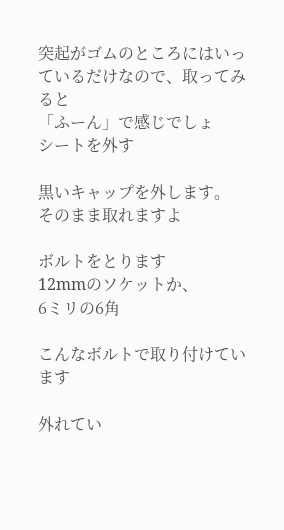突起がゴムのところにはいっているだけなので、取ってみると
「ふーん」で感じでしょ
シートを外す

黒いキャップを外します。
そのまま取れますよ

ボルトをとります
12mmのソケットか、
6ミリの6角

こんなボルトで取り付けています

外れてい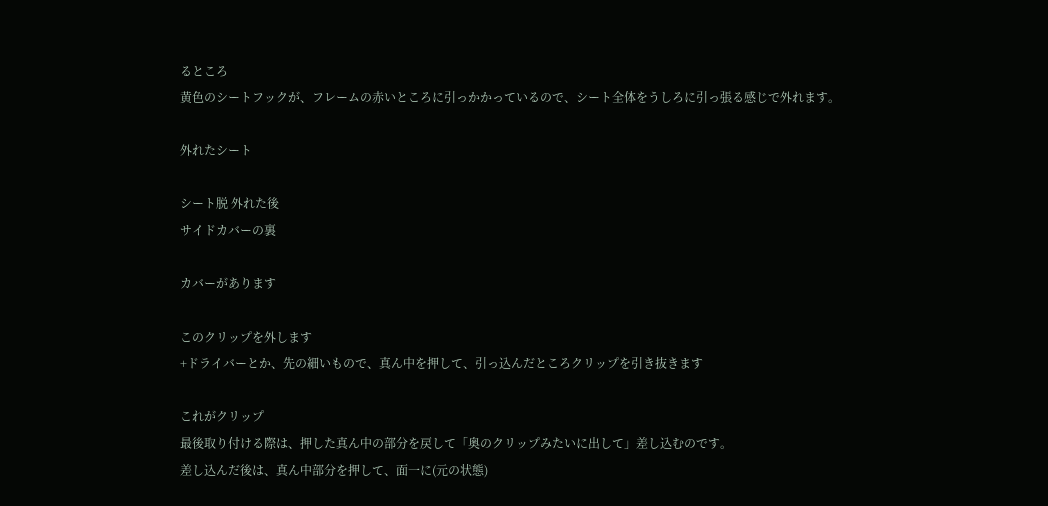るところ
黄色のシートフックが、フレームの赤いところに引っかかっているので、シート全体をうしろに引っ張る感じで外れます。

外れたシート

シート脱 外れた後
サイドカバーの裏

カバーがあります

このクリップを外します
+ドライバーとか、先の細いもので、真ん中を押して、引っ込んだところクリップを引き抜きます

これがクリップ
最後取り付ける際は、押した真ん中の部分を戻して「奥のクリップみたいに出して」差し込むのです。
差し込んだ後は、真ん中部分を押して、面一に(元の状態)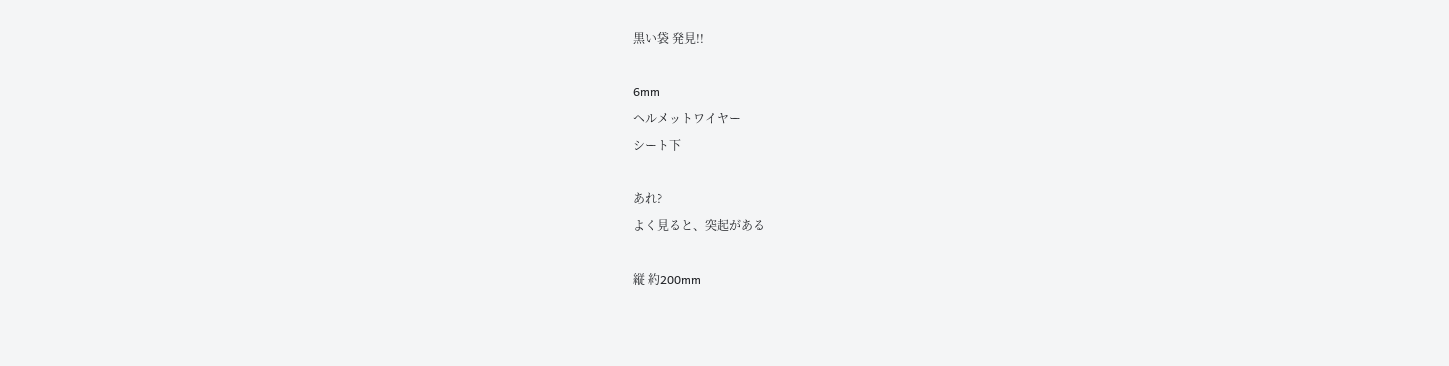黒い袋 発見!!

6mm
ヘルメットワイヤー
シート下

あれ?
よく見ると、突起がある

縦 約200mm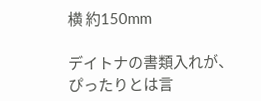横 約150mm

デイトナの書類入れが、
ぴったりとは言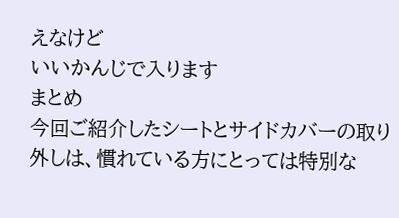えなけど
いいかんじで入ります
まとめ
今回ご紹介したシートとサイドカバーの取り外しは、慣れている方にとっては特別な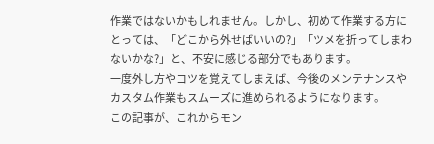作業ではないかもしれません。しかし、初めて作業する方にとっては、「どこから外せばいいの?」「ツメを折ってしまわないかな?」と、不安に感じる部分でもあります。
一度外し方やコツを覚えてしまえば、今後のメンテナンスやカスタム作業もスムーズに進められるようになります。
この記事が、これからモン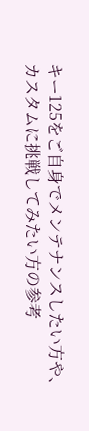キー125をご自身でメンテナンスしたい方や、カスタムに挑戦してみたい方の参考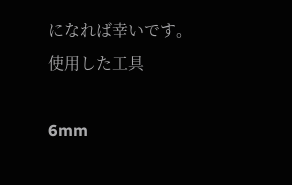になれば幸いです。
使用した工具

6mm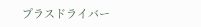プラスドライバー